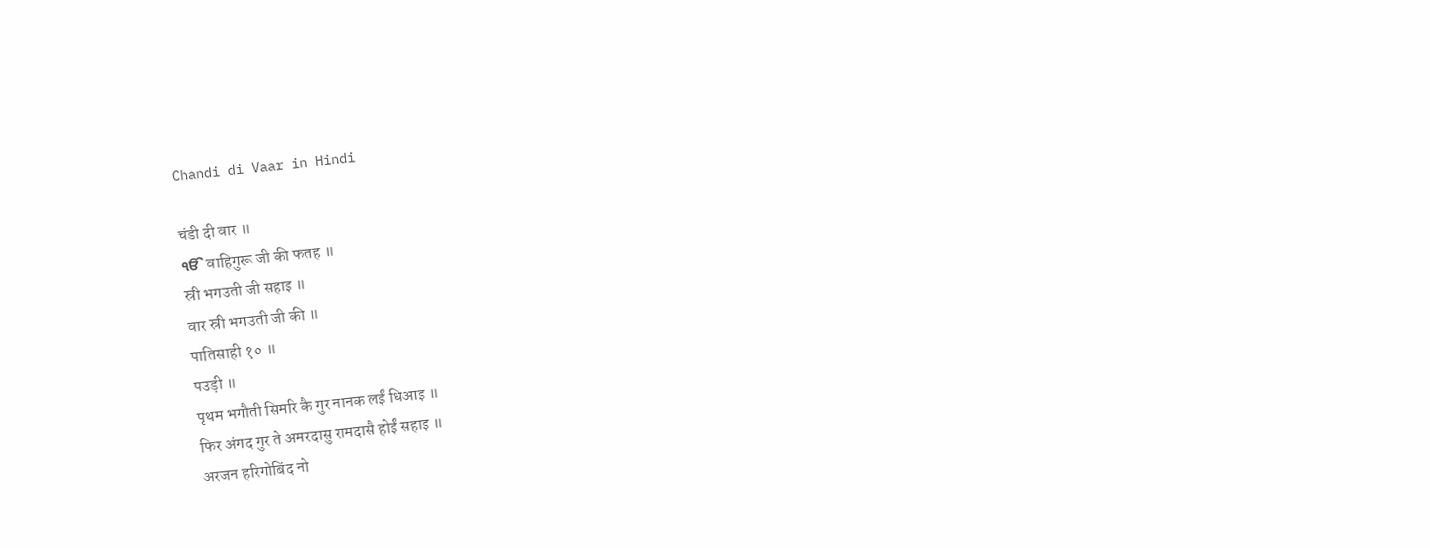Chandi di Vaar in Hindi

चंडी दी वार ॥
ੴ वाहिगुरू जी की फतह ॥
स्री भगउती जी सहाइ ॥
वार स्री भगउती जी की ॥
पातिसाही १० ॥
पउड़ी ॥
पृथम भगौती सिमरि कै गुर नानक लईं धिआइ ॥
फिर अंगद गुर ते अमरदासु रामदासै होईं सहाइ ॥
अरजन हरिगोबिंद नो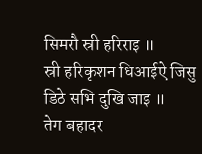सिमरौ स्री हरिराइ ॥
स्री हरिकृशन धिआईऐ जिसु डिठे सभि दुखि जाइ ॥
तेग बहादर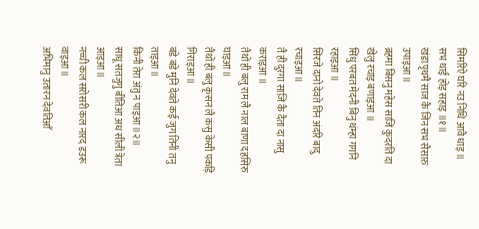सिमरिऐ घरि नउ निधि आवै धाइ ॥
सभ थाईं होइ सहाइ ॥१॥
खंडा पृथमै साज कै जिन सभ सैसारु उपाइआ ॥
ब्रहमा बिसनु महेस साजि कुदरति दा खेलु रचाइ बणाइआ ॥
सिंधु परबत मेदनी बिनु थंम्हा गगनि रहाइआ ॥
सिरजे दानो देवते तिन अंदरि बादु रचाइआ ॥
तै ही दुरगा साजि कै दैता दा नासु कराइआ ॥
तैथों ही बलु राम लै नाल बाणा दहसिरु घाइआ ॥
तैथों ही बलु कृसन लै कंसु केसी पकड़ि गिराइआ ॥
बडे बडे मुनि देवते कई जुग तिनी तनु ताइआ ॥
किनी तेरा अंतु न पाइआ ॥२॥
साधू सतजुगु बीतिआ अध सीली त्रेता आइआ ॥
नच्ची कल सरोसरी कल नारद डउरू वाइआ ॥
अभिमानु उतारन देवतिआँ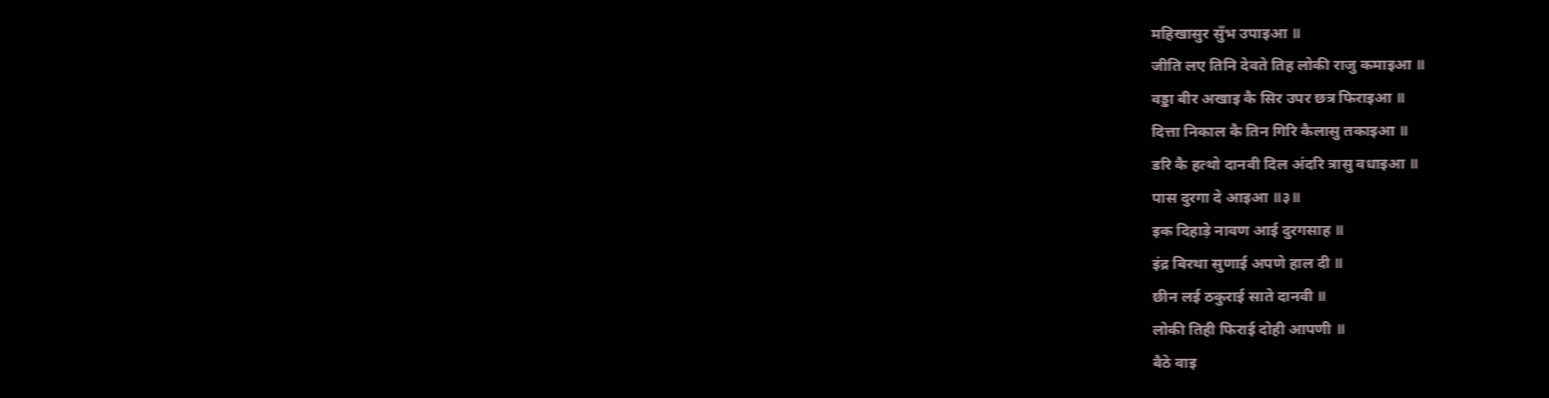महिखासुर सुँभ उपाइआ ॥
जीति लए तिनि देवते तिह लोकी राजु कमाइआ ॥
वड्डा बीर अखाइ कै सिर उपर छत्र फिराइआ ॥
दित्ता निकाल कै तिन गिरि कैलासु तकाइआ ॥
डरि कै हत्थो दानवी दिल अंदरि त्रासु वधाइआ ॥
पास दुरगा दे आइआ ॥३॥
इक दिहाड़े नावण आई दुरगसाह ॥
इंद्र बिरथा सुणाई अपणे हाल दी ॥
छीन लई ठकुराई साते दानवी ॥
लोकी तिही फिराई दोही आपणी ॥
बैठे वाइ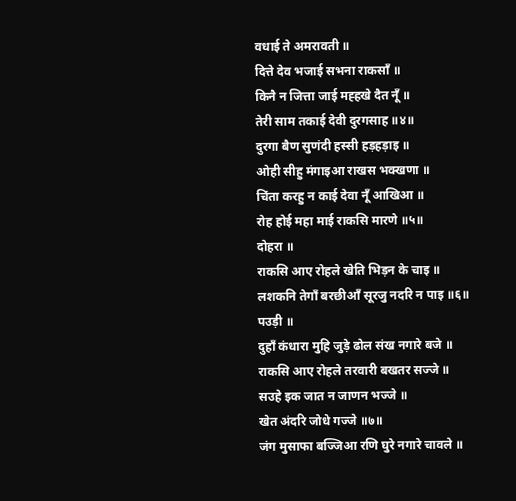वधाई ते अमरावती ॥
दित्ते देव भजाई सभना राकसाँ ॥
किनै न जित्ता जाई मह्हखे दैत नूँ ॥
तेरी साम तकाई देवी दुरगसाह ॥४॥
दुरगा बैण सुणंदी हस्सी हड़हड़ाइ ॥
ओही सीहु मंगाइआ राखस भक्खणा ॥
चिंता करहु न काई देवा नूँ आखिआ ॥
रोह होई महा माई राकसि मारणे ॥५॥
दोहरा ॥
राकसि आए रोहले खेति भिड़न के चाइ ॥
लशकनि तेगाँ बरछीआँ सूरजु नदरि न पाइ ॥६॥
पउड़ी ॥
दुहाँ कंधारा मुहि जुड़े ढोल संख नगारे बजे ॥
राकसि आए रोहले तरवारी बखतर सज्जे ॥
सउहे इक जात न जाणन भज्जे ॥
खेत अंदरि जोधे गज्जे ॥७॥
जंग मुसाफा बज्जिआ रणि घुरे नगारे चावले ॥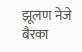झूलण नेजे बैरका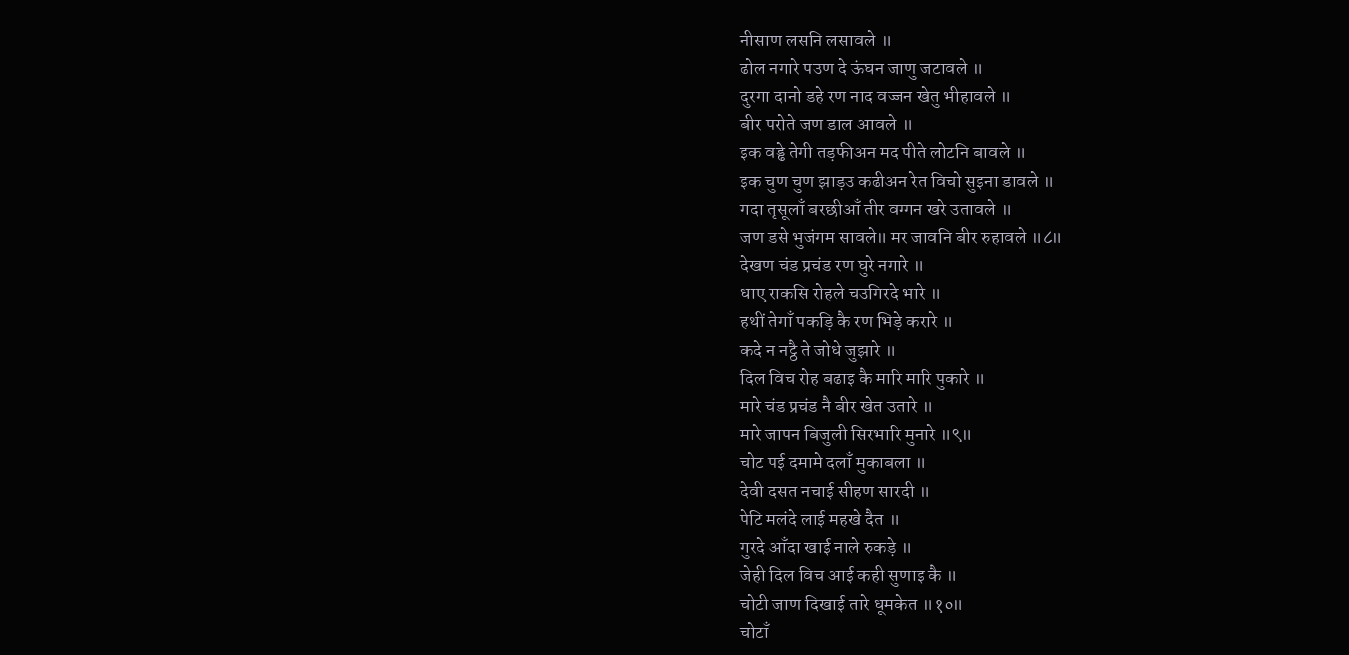नीसाण लसनि लसावले ॥
ढोल नगारे पउण दे ऊंघन जाणु जटावले ॥
दुरगा दानो डहे रण नाद वज्जन खेतु भीहावले ॥
बीर परोते जण डाल आवले ॥
इक वड्ढे तेगी तड़फीअन मद पीते लोटनि बावले ॥
इक चुण चुण झाड़उ कढीअन रेत विचो सुइना डावले ॥
गदा तृसूलाँ बरछीआँ तीर वग्गन खरे उतावले ॥
जण डसे भुजंगम सावले॥ मर जावनि बीर रुहावले ॥८॥
देखण चंड प्रचंड रण घुरे नगारे ॥
धाए राकसि रोहले चउगिरदे भारे ॥
हथीं तेगाँ पकड़ि कै रण भिड़े करारे ॥
कदे न नट्ठै ते जोधे जुझारे ॥
दिल विच रोह बढाइ कै मारि मारि पुकारे ॥
मारे चंड प्रचंड नै बीर खेत उतारे ॥
मारे जापन बिजुली सिरभारि मुनारे ॥९॥
चोट पई दमामे दलाँ मुकाबला ॥
देवी दसत नचाई सीहण सारदी ॥
पेटि मलंदे लाई महखे दैत ॥
गुरदे आँदा खाई नाले रुकड़े ॥
जेही दिल विच आई कही सुणाइ कै ॥
चोटी जाण दिखाई तारे धूमकेत ॥१०॥
चोटाँ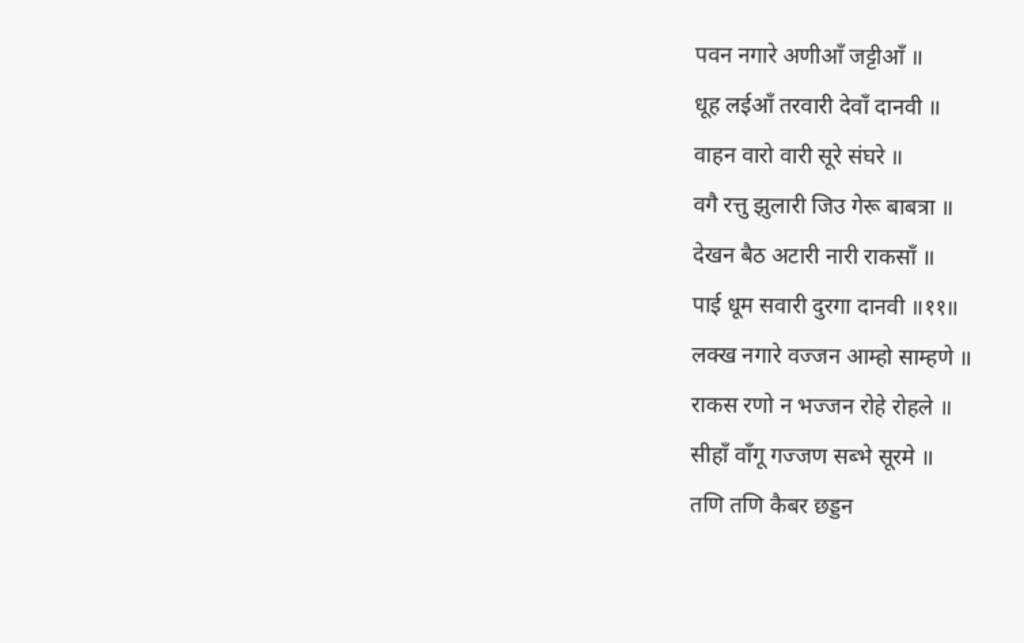पवन नगारे अणीआँ जट्टीआँ ॥
धूह लईआँ तरवारी देवाँ दानवी ॥
वाहन वारो वारी सूरे संघरे ॥
वगै रत्तु झुलारी जिउ गेरू बाबत्रा ॥
देखन बैठ अटारी नारी राकसाँ ॥
पाई धूम सवारी दुरगा दानवी ॥११॥
लक्ख नगारे वज्जन आम्हो साम्हणे ॥
राकस रणो न भज्जन रोहे रोहले ॥
सीहाँ वाँगू गज्जण सब्भे सूरमे ॥
तणि तणि कैबर छड्डन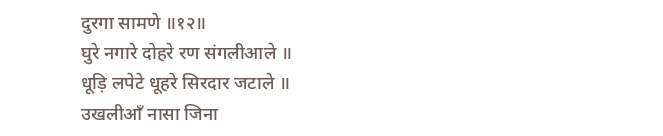दुरगा सामणे ॥१२॥
घुरे नगारे दोहरे रण संगलीआले ॥
धूड़ि लपेटे धूहरे सिरदार जटाले ॥
उखलीआँ नासा जिना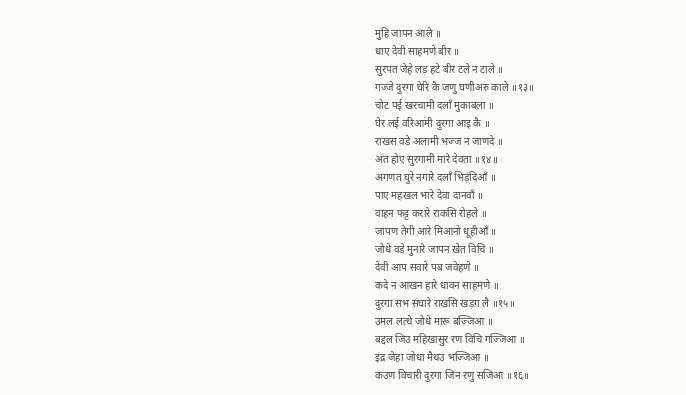मुहि जापन आले ॥
धाए देवी साहमणे बीर ॥
सुरपत जेहे लड़ हटे बीर टले न टाले ॥
गज्जे दुरगा घेरि कै जणु घणीअरु काले ॥१३॥
चोट पई खरचामी दलाँ मुकाबला ॥
घेर लई वरिआमी दुरगा आइ कै ॥
राखस वडे अलामी भज्ज न जाणदे ॥
अंत होए सुरगामी मारे देवता ॥१४॥
अगणत घुरे नगारे दलाँ भिड़ंदिआँ ॥
पाए महखल भारे देवा दानवाँ ॥
वाहन फट्ट करारे राकसि रोहले ॥
जापण तेगी आरे मिआनो धूहीआँ ॥
जोधे वडे मुनारे जापन खेत विचि ॥
देवी आप सवारे पब जवेहणे ॥
कदे न आखन हारे धावन साहमणे ॥
दुरगा सभ संघारे राखसि खड़ग लै ॥१५॥
उमल लत्थे जोधे मारू बज्जिआ ॥
बद्दल जिउ महिखासुर रण विचि गज्जिआ ॥
इंद्र जेहा जोधा मैथउ भज्जिआ ॥
कउण विचारी दुरगा जिन रणु सजिआ ॥१६॥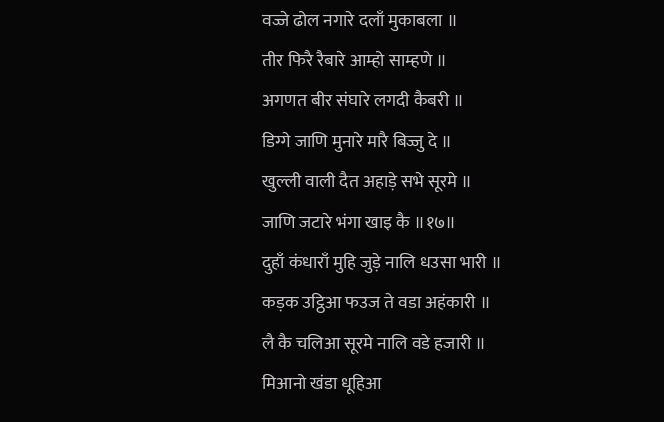वज्जे ढोल नगारे दलाँ मुकाबला ॥
तीर फिरै रैबारे आम्हो साम्हणे ॥
अगणत बीर संघारे लगदी कैबरी ॥
डिग्गे जाणि मुनारे मारै बिज्जु दे ॥
खुल्ली वाली दैत अहाड़े सभे सूरमे ॥
जाणि जटारे भंगा खाइ कै ॥१७॥
दुहाँ कंधाराँ मुहि जुड़े नालि धउसा भारी ॥
कड़क उट्ठिआ फउज ते वडा अहंकारी ॥
लै कै चलिआ सूरमे नालि वडे हजारी ॥
मिआनो खंडा धूहिआ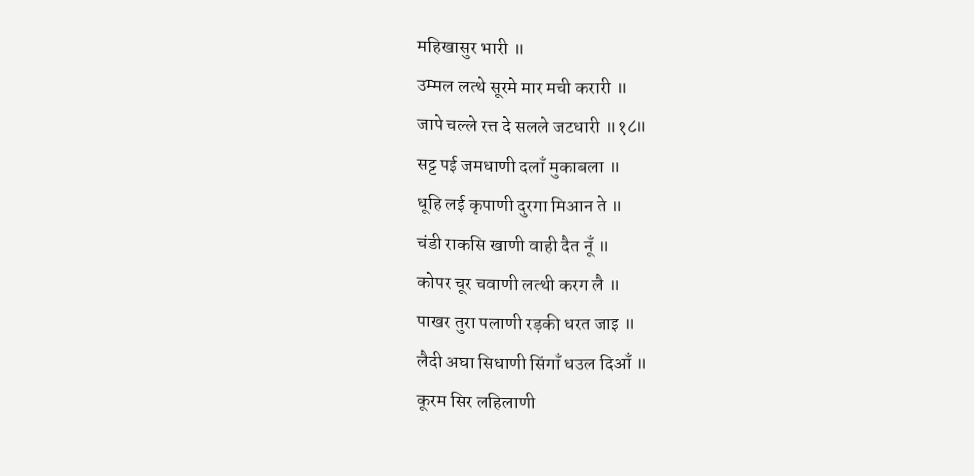महिखासुर भारी ॥
उम्मल लत्थे सूरमे मार मची करारी ॥
जापे चल्ले रत्त दे सलले जटधारी ॥१८॥
सट्ट पई जमधाणी दलाँ मुकाबला ॥
धूहि लई कृपाणी दुरगा मिआन ते ॥
चंडी राकसि खाणी वाही दैत नूँ ॥
कोपर चूर चवाणी लत्थी करग लै ॥
पाखर तुरा पलाणी रड़की धरत जाइ ॥
लैदी अघा सिधाणी सिंगाँ धउल दिआँ ॥
कूरम सिर लहिलाणी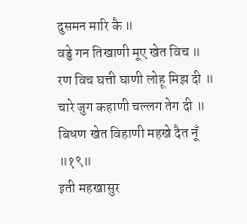दुसमन मारि कै ॥
वड्ढे गन तिखाणी मूए खेत विच ॥
रण विच घत्ती घाणी लोहू मिझ दी ॥
चारे जुग कहाणी चल्लग तेग दी ॥
बिधण खेत विहाणी महखे दैत नूँ ॥१९॥
इती महखासुर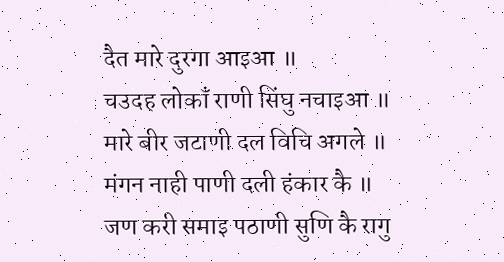दैत मारे दुरगा आइआ ॥
चउदह लोकाँ राणी सिंघु नचाइआ ॥
मारे बीर जटाणी दल विचि अगले ॥
मंगन नाही पाणी दली हंकार कै ॥
जण करी समाइ पठाणी सुणि कै रागु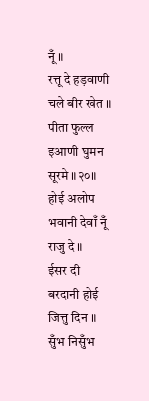नूँ ॥
रत्तू दे हड़वाणी चले बीर खेत ॥
पीता फुल्ल इआणी घुमन सूरमे ॥२०॥
होई अलोप भवानी देवाँ नूँ राजु दे ॥
ईसर दी बरदानी होई जित्तु दिन ॥
सुँभ निसुँभ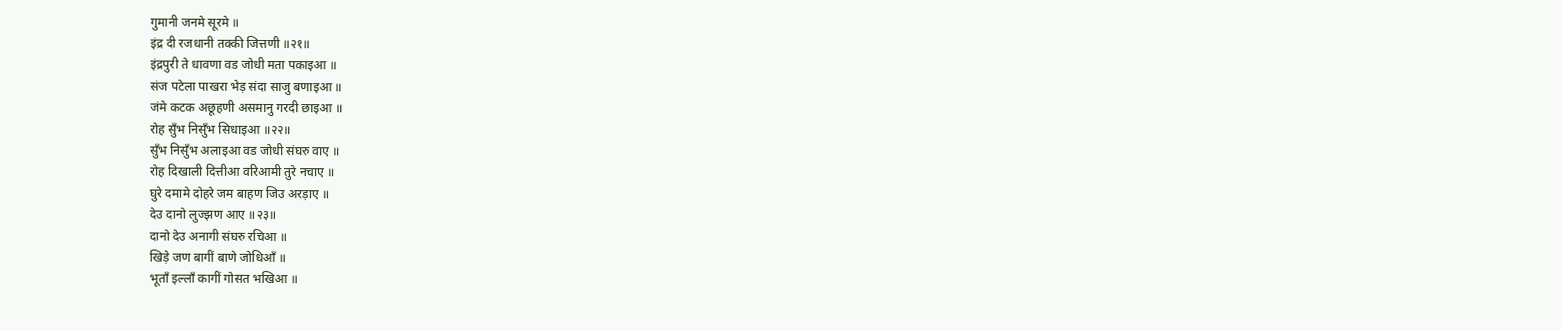गुमानी जनमे सूरमे ॥
इंद्र दी रजधानी तक्की जित्तणी ॥२१॥
इंद्रपुरी ते धावणा वड जोधी मता पकाइआ ॥
संज पटेला पाखरा भेड़ संदा साजु बणाइआ ॥
जंमे कटक अछूहणी असमानु गरदी छाइआ ॥
रोह सुँभ निसुँभ सिधाइआ ॥२२॥
सुँभ निसुँभ अलाइआ वड जोधी संघरु वाए ॥
रोह दिखाली दित्तीआ वरिआमी तुरे नचाए ॥
घुरे दमामे दोहरे जम बाहण जिउ अरड़ाए ॥
देउ दानो लुज्झण आए ॥२३॥
दानो देउ अनागी संघरु रचिआ ॥
खिड़े जण बागीं बाणे जोधिआँ ॥
भूताँ इल्लाँ कागीं गोसत भखिआ ॥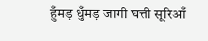हुँमड़ धुँमड़ जागी घत्ती सूरिआँ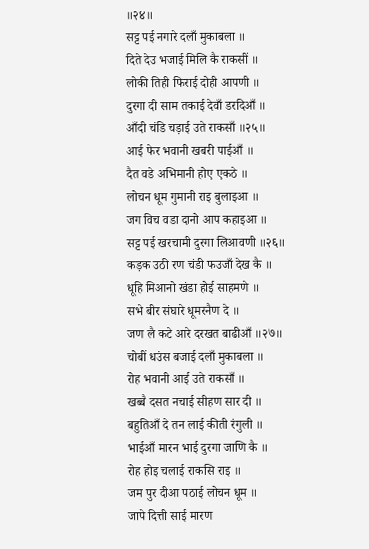॥२४॥
सट्ट पई नगारे दलाँ मुकाबला ॥
दिते देउ भजाई मिलि कै राकसीं ॥
लोकी तिही फिराई दोही आपणी ॥
दुरगा दी साम तकाई देवाँ डरदिआँ ॥
आँदी चंडि चड़ाई उते राकसाँ ॥२५॥
आई फेर भवानी खबरी पाईआँ ॥
दैत वडे अभिमानी होए एकठे ॥
लोचन धूम गुमानी राइ बुलाइआ ॥
जग विच वडा दानो आप कहाइआ ॥
सट्ट पई खरचामी दुरगा लिआवणी ॥२६॥
कड़क उठी रण चंडी फउजाँ देख कै ॥
धूहि मिआनो खंडा होई साहमणे ॥
सभे बीर संघारे धूमरनैण दे ॥
जण लै कटे आरे दरखत बाढीआँ ॥२७॥
चोबीं धउंस बजाई दलाँ मुकाबला ॥
रोह भवानी आई उते राकसाँ ॥
खब्बै दसत नचाई सीहण सार दी ॥
बहुतिआँ दे तन लाई कीती रंगुली ॥
भाईआँ मारन भाई दुरगा जाणि कै ॥
रोह होइ चलाई राकसि राइ ॥
जम पुर दीआ पठाई लोचन धूम ॥
जापे दित्ती साई मारण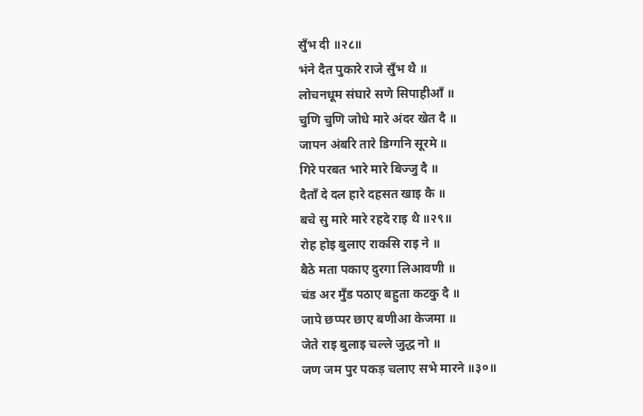सुँभ दी ॥२८॥
भंने दैत पुकारे राजे सुँभ थै ॥
लोचनधूम संघारे सणे सिपाहीआँ ॥
चुणि चुणि जोधे मारे अंदर खेत दै ॥
जापन अंबरि तारे डिग्गनि सूरमे ॥
गिरे परबत भारे मारे बिज्जु दै ॥
दैताँ दे दल हारे दहसत खाइ कै ॥
बचे सु मारे मारे रहदे राइ थै ॥२९॥
रोह होइ बुलाए राकसि राइ ने ॥
बैठे मता पकाए दुरगा लिआवणी ॥
चंड अर मुँड पठाए बहुता कटकु दै ॥
जापे छप्पर छाए बणीआ केजमा ॥
जेते राइ बुलाइ चल्ले जुद्ध नो ॥
जण जम पुर पकड़ चलाए सभे मारने ॥३०॥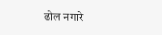ढोल नगारे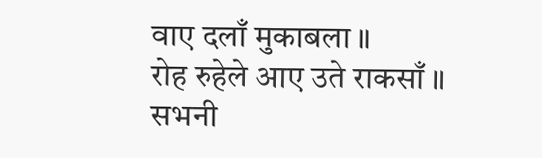वाए दलाँ मुकाबला ॥
रोह रुहेले आए उते राकसाँ ॥
सभनी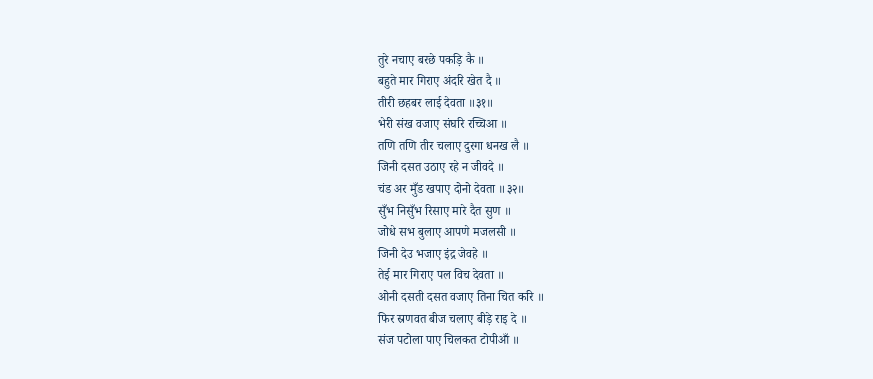तुरे नचाए बरछे पकड़ि कै ॥
बहुते मार गिराए अंदरि खेत दै ॥
तीरी छहबर लाई देवता ॥३१॥
भेरी संख वजाए संघरि रच्चिआ ॥
तणि तणि तीर चलाए दुरगा धनख लै ॥
जिनी दसत उठाए रहे न जीवदे ॥
चंड अर मुँड खपाए दोनो देवता ॥३२॥
सुँभ निसुँभ रिसाए मारे दैत सुण ॥
जोधे सभ बुलाए आपणे मजलसी ॥
जिनी देउ भजाए इंद्र जेवहे ॥
तेई मार गिराए पल विच देवता ॥
ओनी दसती दसत वजाए तिना चित करि ॥
फिर स्रणवत बीज चलाए बीड़े राइ दे ॥
संज पटोला पाए चिलकत टोपीआँ ॥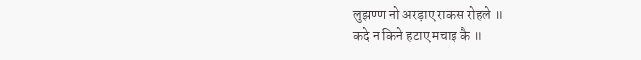लुझण्ण नो अरड़ाए राकस रोहले ॥
कदे न किने हटाए मचाइ कै ॥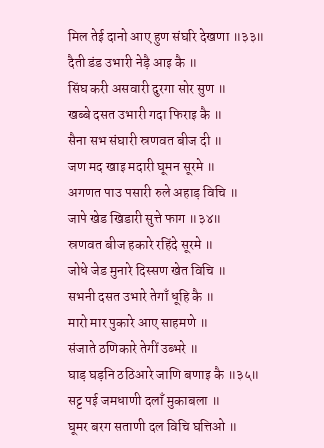मिल तेई दानो आए हुण संघरि देखणा ॥३३॥
दैती डंड उभारी नेड़ै आइ कै ॥
सिंघ करी असवारी दुरगा सोर सुण ॥
खब्बे दसत उभारी गदा फिराइ कै ॥
सैना सभ संघारी स्रणवत बीज दी ॥
जण मद खाइ मदारी घूमन सूरमे ॥
अगणत पाउ पसारी रुले अहाड़ विचि ॥
जापे खेड खिडारी सुत्ते फाग ॥३४॥
स्रणवत बीज हकारे रहिंदे सूरमे ॥
जोधे जेड मुनारे दिस्सण खेत विचि ॥
सभनी दसत उभारे तेगाँ धूहि कै ॥
मारो मार पुकारे आए साहमणे ॥
संजाते ठणिकारे तेगीं उब्भरे ॥
घाड़ घड़नि ठठिआरे जाणि बणाइ कै ॥३५॥
सट्ट पई जमधाणी दलाँ मुकाबला ॥
घूमर बरग सताणी दल विचि घत्तिओ ॥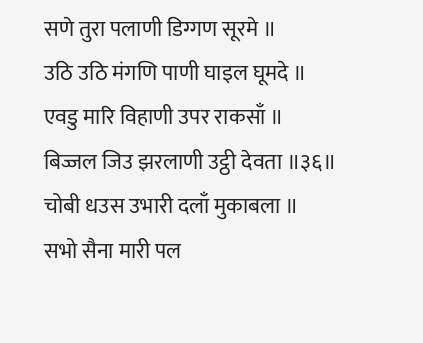सणे तुरा पलाणी डिग्गण सूरमे ॥
उठि उठि मंगणि पाणी घाइल घूमदे ॥
एवडु मारि विहाणी उपर राकसाँ ॥
बिज्जल जिउ झरलाणी उट्ठी देवता ॥३६॥
चोबी धउस उभारी दलाँ मुकाबला ॥
सभो सैना मारी पल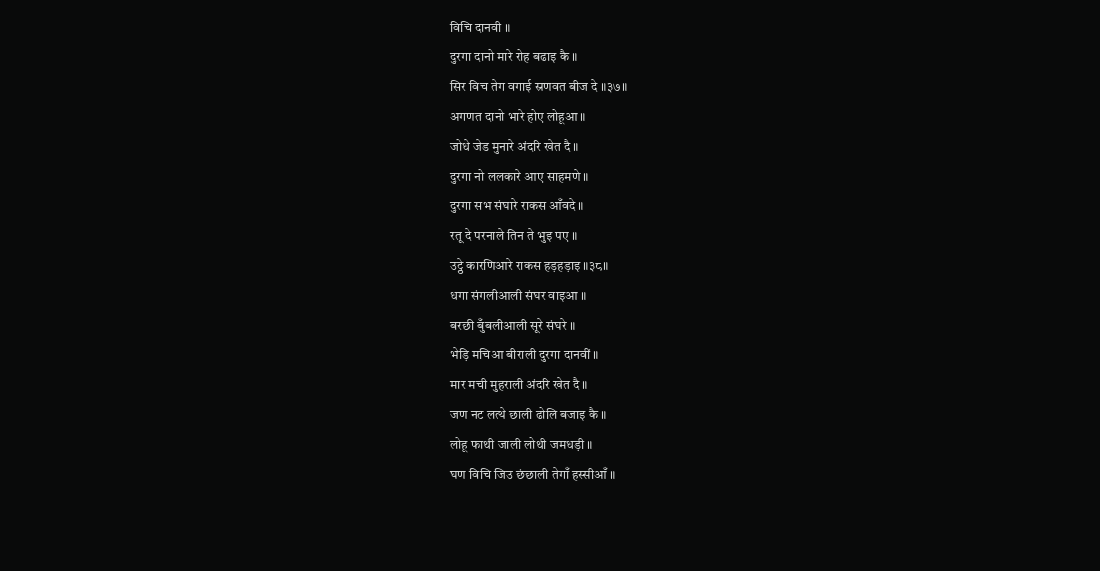विचि दानवी ॥
दुरगा दानो मारे रोह बढाइ कै ॥
सिर विच तेग वगाई स्रणवत बीज दे ॥३७॥
अगणत दानो भारे होए लोहूआ ॥
जोधे जेड मुनारे अंदरि खेत दै ॥
दुरगा नो ललकारे आए साहमणे ॥
दुरगा सभ संघारे राकस आँवदे ॥
रतू दे परनाले तिन ते भुइ पए ॥
उट्ठे कारणिआरे राकस हड़हड़ाइ ॥३८॥
धगा संगलीआली संघर वाइआ ॥
बरछी बुँबलीआली सूरे संघरे ॥
भेड़ि मचिआ बीराली दुरगा दानवीं ॥
मार मची मुहराली अंदरि खेत दै ॥
जण नट लत्थे छाली ढोलि बजाइ कै ॥
लोहू फाथी जाली लोथी जमधड़ी ॥
घण विचि जिउ छंछाली तेगाँ हस्सीआँ ॥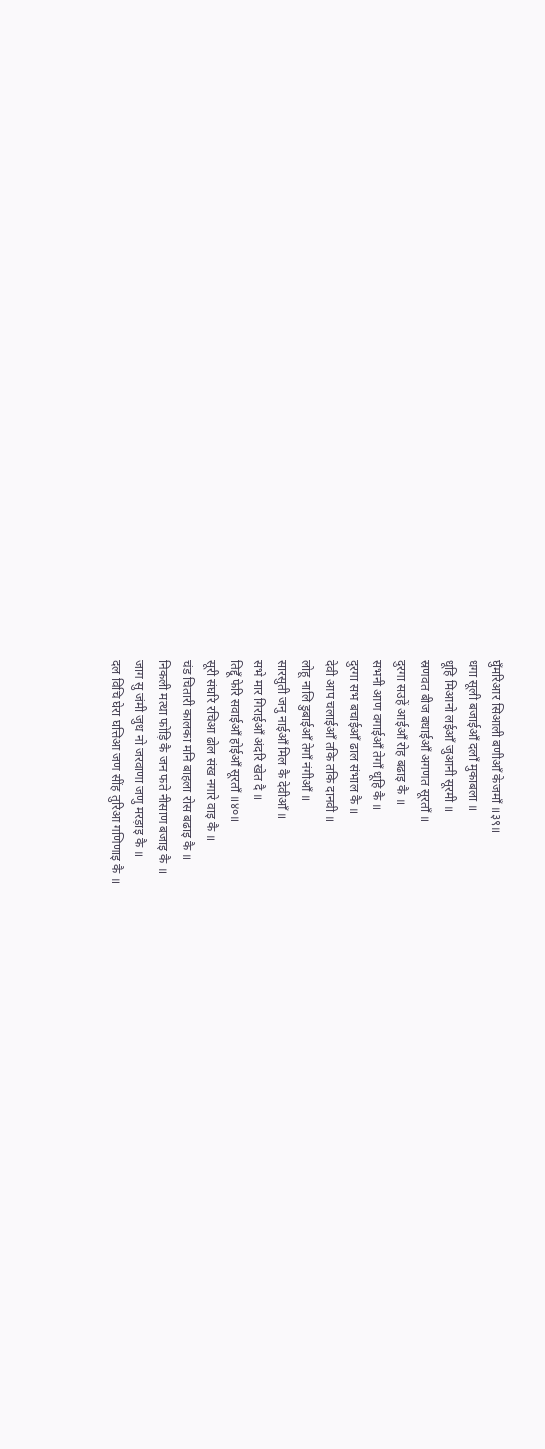घुँमरिआर सिआली बणीआँ केजमाँ ॥३९॥
धगा सूली बजाईआँ दलाँ मुकाबला ॥
धूहि मिआनो लईआँ जुआनी सूरमी ॥
स्रणवत बीज बधाईआँ अगणत सूरताँ ॥
दुरगा सउहें आईआँ रोह बढाइ कै ॥
सभनी आण वगाईआँ तेगाँ धूहि कै ॥
दुरगा सभ बचाईआँ ढाल संभाल कै ॥
देवी आप चलाईआँ तकि तकि दानवी ॥
लोहू नालि डुबाईआँ तेगाँ नंगीआँ ॥
सारसुती जनु नाईआँ मिल कै देवीआँ ॥
सभे मार गिराईआँ अंदरि खेत दै ॥
तिद्दूँ फेरि सवाईआँ होईआँ सूरताँ ॥४०॥
सूरी संघरि रचिआ ढोल संख नगारे वाइ कै ॥
चंड चितारी कालका मनि बाहला रोस बढाइ कै ॥
निकली मत्था फोड़ि कै जन फते नीसाण बजाइ कै ॥
जाग सु जंमी जुध नो जरवाणा जणु मरड़ाइ कै ॥
दल विचि घेरा घत्तिआ जण सींह तुरिआ गणिणाइ कै ॥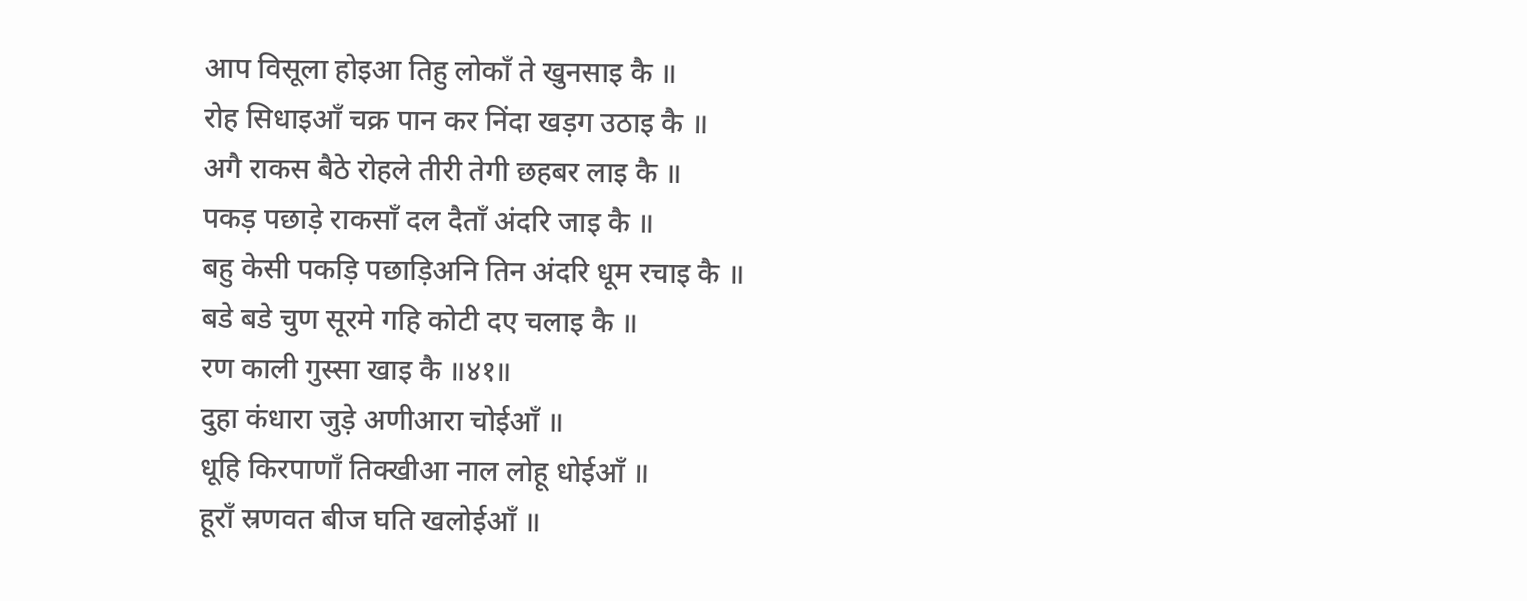आप विसूला होइआ तिहु लोकाँ ते खुनसाइ कै ॥
रोह सिधाइआँ चक्र पान कर निंदा खड़ग उठाइ कै ॥
अगै राकस बैठे रोहले तीरी तेगी छहबर लाइ कै ॥
पकड़ पछाड़े राकसाँ दल दैताँ अंदरि जाइ कै ॥
बहु केसी पकड़ि पछाड़िअनि तिन अंदरि धूम रचाइ कै ॥
बडे बडे चुण सूरमे गहि कोटी दए चलाइ कै ॥
रण काली गुस्सा खाइ कै ॥४१॥
दुहा कंधारा जुड़े अणीआरा चोईआँ ॥
धूहि किरपाणाँ तिक्खीआ नाल लोहू धोईआँ ॥
हूराँ स्रणवत बीज घति खलोईआँ ॥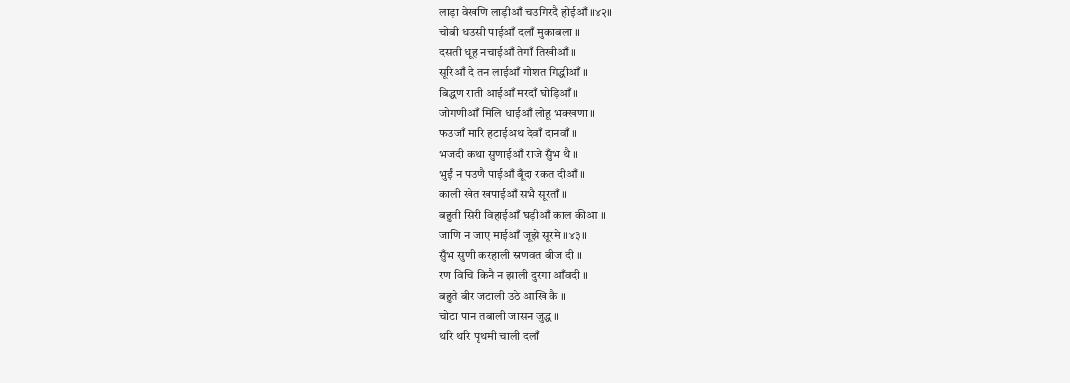लाड़ा वेखणि लाड़ीआँ चउगिरदै होईआँ ॥४२॥
चोबी धउसी पाईआँ दलाँ मुकाबला ॥
दसती धूह नचाईआँ तेगाँ तिखीआँ ॥
सूरिआँ दे तन लाईआँ गोशत गिद्धीआँ ॥
बिद्धण राती आईआँ मरदाँ घोड़िआँ ॥
जोगणीआँ मिलि धाईआँ लोहू भक्खणा ॥
फउजाँ मारि हटाईअथ देवाँ दानवाँ ॥
भजदी कथा सुणाईआँ राजे सुँभ थै ॥
भुईं न पउणै पाईआँ बूँदा रकत दीआँ ॥
काली खेत खपाईआँ सभै सूरताँ ॥
बहुती सिरी विहाईआँ घड़ीआँ काल कीआ ॥
जाणि न जाए माईआँ जूझे सूरमे ॥४३॥
सुँभ सुणी करहाली स्रणवत बीज दी ॥
रण विचि किनै न झाली दुरगा आँवदी ॥
बहुते बीर जटाली उठे आखि कै ॥
चोटा पान तबाली जासन जुद्ध ॥
थरि थरि पृथमी चाली दलाँ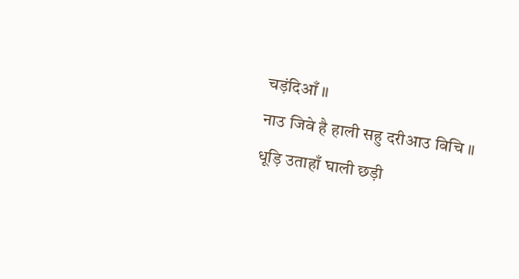चड़ंदिआँ ॥
नाउ जिवे है हाली सहु दरीआउ विचि ॥
धूड़ि उताहाँ घाली छड़ी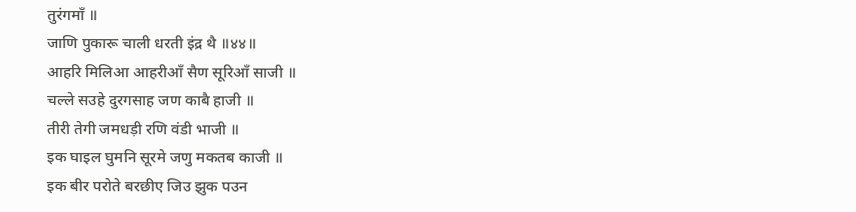तुरंगमाँ ॥
जाणि पुकारू चाली धरती इंद्र थै ॥४४॥
आहरि मिलिआ आहरीआँ सैण सूरिआँ साजी ॥
चल्ले सउहे दुरगसाह जण काबै हाजी ॥
तीरी तेगी जमधड़ी रणि वंडी भाजी ॥
इक घाइल घुमनि सूरमे जणु मकतब काजी ॥
इक बीर परोते बरछीए जिउ झुक पउन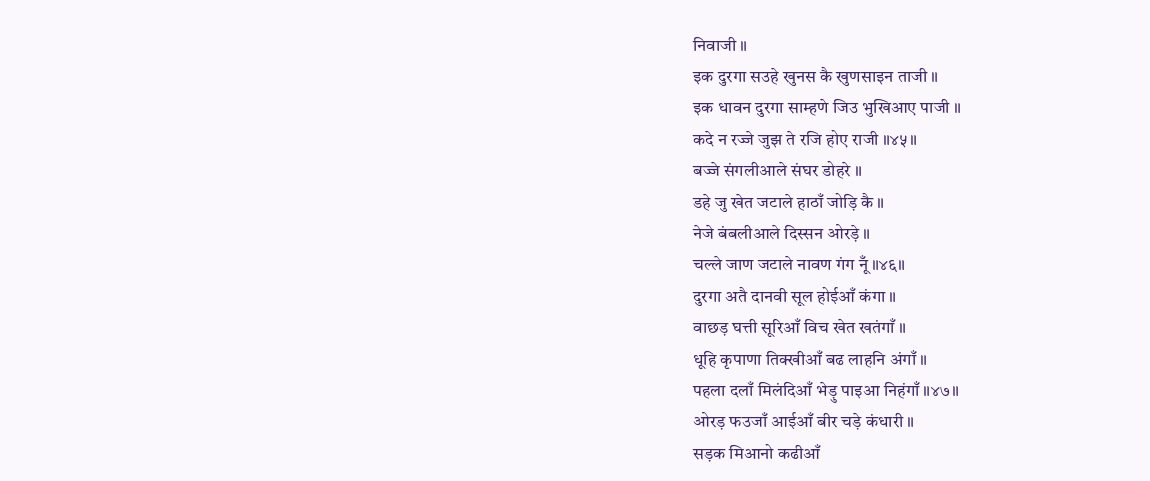निवाजी ॥
इक दुरगा सउहे खुनस कै खुणसाइन ताजी ॥
इक धावन दुरगा साम्हणे जिउ भुखिआए पाजी ॥
कदे न रज्जे जुझ ते रजि होए राजी ॥४५॥
बज्जे संगलीआले संघर डोहरे ॥
डहे जु खेत जटाले हाठाँ जोड़ि कै ॥
नेजे बंबलीआले दिस्सन ओरड़े ॥
चल्ले जाण जटाले नावण गंग नूँ ॥४६॥
दुरगा अतै दानवी सूल होईआँ कंगा ॥
वाछड़ घत्ती सूरिआँ विच खेत खतंगाँ ॥
धूहि कृपाणा तिक्खीआँ बढ लाहनि अंगाँ ॥
पहला दलाँ मिलंदिआँ भेड़ु पाइआ निहंगाँ ॥४७॥
ओरड़ फउजाँ आईआँ बीर चड़े कंधारी ॥
सड़क मिआनो कढीआँ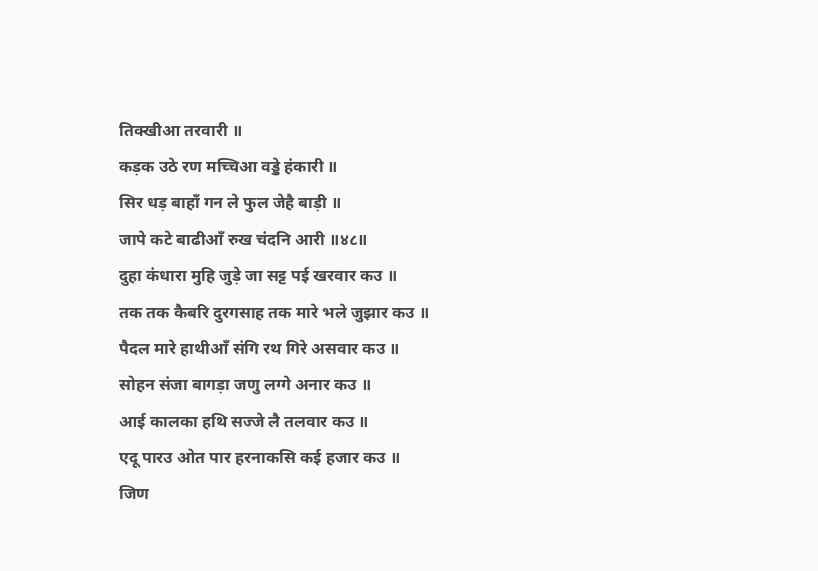तिक्खीआ तरवारी ॥
कड़क उठे रण मच्चिआ वड्डे हंकारी ॥
सिर धड़ बाहाँ गन ले फुल जेहै बाड़ी ॥
जापे कटे बाढीआँ रुख चंदनि आरी ॥४८॥
दुहा कंधारा मुहि जुड़े जा सट्ट पई खरवार कउ ॥
तक तक कैबरि दुरगसाह तक मारे भले जुझार कउ ॥
पैदल मारे हाथीआँ संगि रथ गिरे असवार कउ ॥
सोहन संजा बागड़ा जणु लग्गे अनार कउ ॥
आई कालका हथि सज्जे लै तलवार कउ ॥
एदू पारउ ओत पार हरनाकसि कई हजार कउ ॥
जिण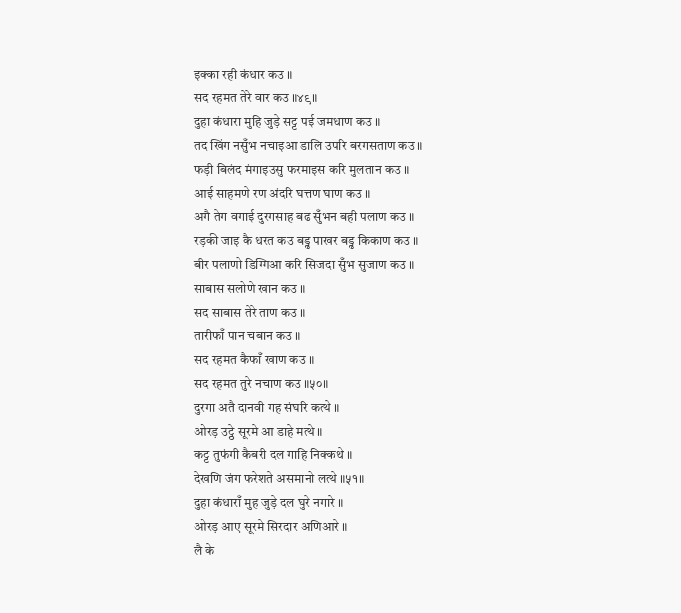इक्का रही कंधार कउ ॥
सद रहमत तेरे वार कउ ॥४९॥
दुहा कंधारा मुहि जुड़े सट्ट पई जमधाण कउ ॥
तद खिंग नसुँभ नचाइआ डालि उपरि बरगसताण कउ ॥
फड़ी बिलंद मंगाइउसु फरमाइस करि मुलतान कउ ॥
आई साहमणे रण अंदरि घत्तण घाण कउ ॥
अगै तेग वगाई दुरगसाह बढ सुँभन बही पलाण कउ ॥
रड़की जाइ कै धरत कउ बड्ढ पाखर बड्ढ किकाण कउ ॥
बीर पलाणो डिग्गिआ करि सिजदा सुँभ सुजाण कउ ॥
साबास सलोणे खान कउ ॥
सद साबास तेरे ताण कउ ॥
तारीफाँ पान चबान कउ ॥
सद रहमत कैफाँ खाण कउ ॥
सद रहमत तुरे नचाण कउ ॥५०॥
दुरगा अतै दानवी गह संघरि कत्थे ॥
ओरड़ उट्ठे सूरमे आ डाहे मत्थे ॥
कट्ट तुफंगी कैबरी दल गाहि निक्कथे ॥
देखणि जंग फरेशते असमानो लत्थे ॥५१॥
दुहा कंधाराँ मुह जुड़े दल घुरे नगारे ॥
ओरड़ आए सूरमे सिरदार अणिआरे ॥
लै के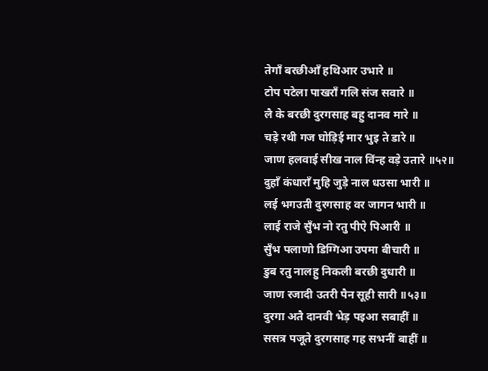तेगाँ बरछीआँ हथिआर उभारे ॥
टोप पटेला पाखराँ गलि संज सवारे ॥
लै के बरछी दुरगसाह बहु दानव मारे ॥
चड़े रथी गज घोड़िई मार भुइ ते डारे ॥
जाण हलवाई सीख नाल विंन्ह वड़े उतारे ॥५२॥
दुहाँ कंधाराँ मुहि जुड़े नाल धउसा भारी ॥
लई भगउती दुरगसाह वर जागन भारी ॥
लाई राजे सुँभ नो रतु पीऐ पिआरी ॥
सुँभ पलाणो डिग्गिआ उपमा बीचारी ॥
डुब रतु नालहु निकली बरछी दुधारी ॥
जाण रजादी उतरी पैन सूही सारी ॥५३॥
दुरगा अतै दानवी भेड़ पइआ सबाहीं ॥
ससत्र पजूते दुरगसाह गह सभनीं बाहीं ॥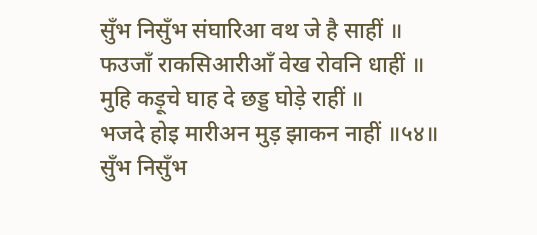सुँभ निसुँभ संघारिआ वथ जे है साहीं ॥
फउजाँ राकसिआरीआँ वेख रोवनि धाहीं ॥
मुहि कड़ूचे घाह दे छड्ड घोड़े राहीं ॥
भजदे होइ मारीअन मुड़ झाकन नाहीं ॥५४॥
सुँभ निसुँभ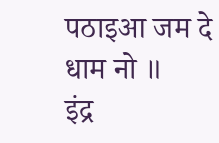पठाइआ जम दे धाम नो ॥
इंद्र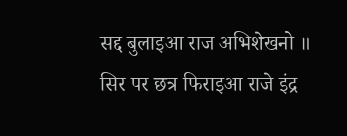सद्द बुलाइआ राज अभिशेखनो ॥
सिर पर छत्र फिराइआ राजे इंद्र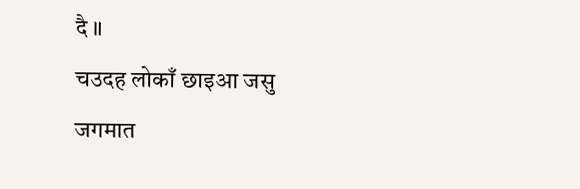दै ॥
चउदह लोकाँ छाइआ जसु जगमात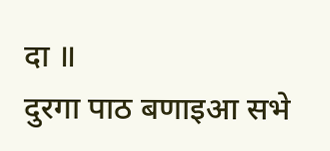दा ॥
दुरगा पाठ बणाइआ सभे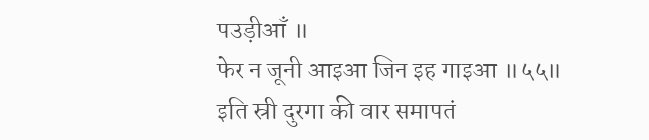पउड़ीआँ ॥
फेर न जूनी आइआ जिन इह गाइआ ॥५५॥
इति स्री दुरगा की वार समापतं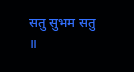सतु सुभम सतु ॥